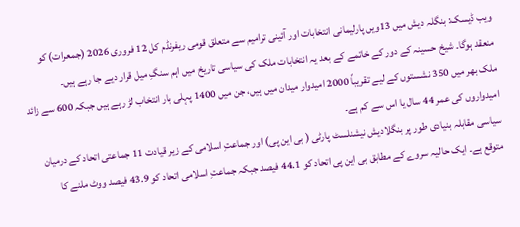ویب ڈیسک: بنگلہ دیش میں 13ویں پارلیمانی انتخابات اور آئینی ترامیم سے متعلق قومی ریفرنڈم کل 12 فروری 2026 (جمعرات) کو منعقد ہوگا۔ شیخ حسینہ کے دور کے خاتمے کے بعد یہ انتخابات ملک کی سیاسی تاریخ میں اہم سنگِ میل قرار دیے جا رہے ہیں۔
ملک بھر میں 350 نشستوں کے لیے تقریباً 2000 امیدوار میدان میں ہیں، جن میں 1400 پہلی بار انتخاب لڑ رہے ہیں جبکہ 600 سے زائد امیدواروں کی عمر 44 سال یا اس سے کم ہے۔
سیاسی مقابلہ بنیادی طور پر بنگلادیش نیشنلسٹ پارٹی ( بی این پی) اور جماعتِ اسلامی کے زیر قیادت 11 جماعتی اتحاد کے درمیان متوقع ہے۔ ایک حالیہ سروے کے مطابق بی این پی اتحاد کو 44.1 فیصد جبکہ جماعتِ اسلامی اتحاد کو 43.9 فیصد ووٹ ملنے کا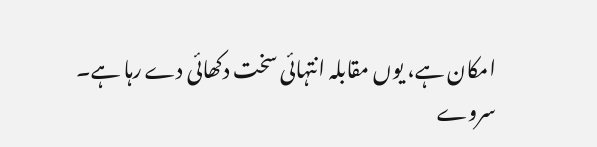امکان ہے، یوں مقابلہ انتہائی سخت دکھائی دے رہا ہے۔
سروے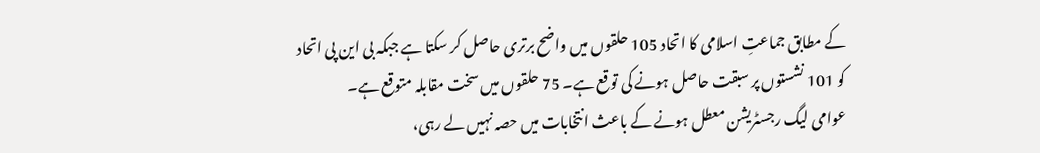کے مطابق جماعتِ اسلامی کا اتحاد 105 حلقوں میں واضح برتری حاصل کر سکتا ہے جبکہ بی این پی اتحاد کو 101 نشستوں پر سبقت حاصل ہونے کی توقع ہے۔ 75 حلقوں میں سخت مقابلہ متوقع ہے۔
عوامی لیگ رجسٹریشن معطل ہونے کے باعث انتخابات میں حصہ نہیں لے رہی،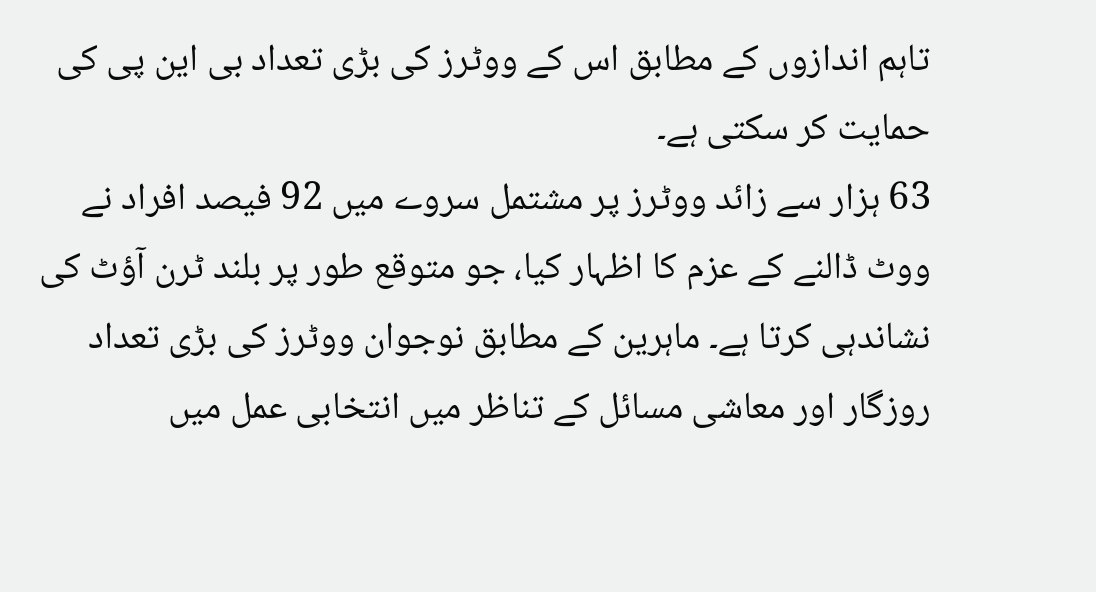تاہم اندازوں کے مطابق اس کے ووٹرز کی بڑی تعداد بی این پی کی حمایت کر سکتی ہے۔
63 ہزار سے زائد ووٹرز پر مشتمل سروے میں 92 فیصد افراد نے ووٹ ڈالنے کے عزم کا اظہار کیا، جو متوقع طور پر بلند ٹرن آؤٹ کی نشاندہی کرتا ہے۔ ماہرین کے مطابق نوجوان ووٹرز کی بڑی تعداد روزگار اور معاشی مسائل کے تناظر میں انتخابی عمل میں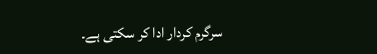سرگرم کردار ادا کر سکتی ہے۔